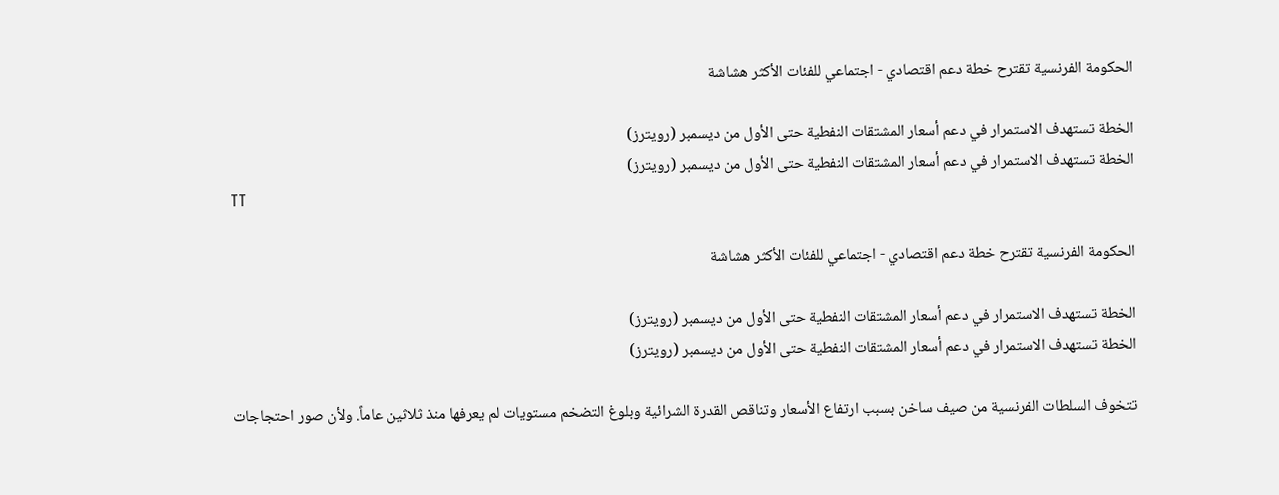الحكومة الفرنسية تقترح خطة دعم اقتصادي - اجتماعي للفئات الأكثر هشاشة

الخطة تستهدف الاستمرار في دعم أسعار المشتقات النفطية حتى الأول من ديسمبر (رويترز)
الخطة تستهدف الاستمرار في دعم أسعار المشتقات النفطية حتى الأول من ديسمبر (رويترز)
TT

الحكومة الفرنسية تقترح خطة دعم اقتصادي - اجتماعي للفئات الأكثر هشاشة

الخطة تستهدف الاستمرار في دعم أسعار المشتقات النفطية حتى الأول من ديسمبر (رويترز)
الخطة تستهدف الاستمرار في دعم أسعار المشتقات النفطية حتى الأول من ديسمبر (رويترز)

تتخوف السلطات الفرنسية من صيف ساخن بسبب ارتفاع الأسعار وتناقص القدرة الشرائية وبلوغ التضخم مستويات لم يعرفها منذ ثلاثين عاماً. ولأن صور احتجاجات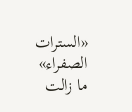«السترات الصفراء» ما زالت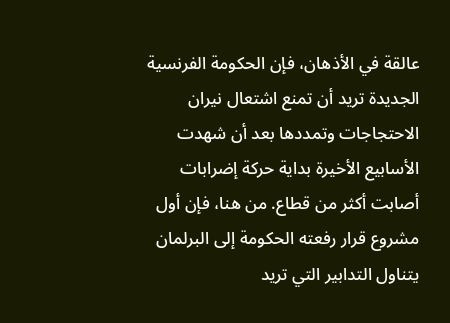عالقة في الأذهان، فإن الحكومة الفرنسية الجديدة تريد أن تمنع اشتعال نيران الاحتجاجات وتمددها بعد أن شهدت الأسابيع الأخيرة بداية حركة إضرابات أصابت أكثر من قطاع. من هنا، فإن أول مشروع قرار رفعته الحكومة إلى البرلمان يتناول التدابير التي تريد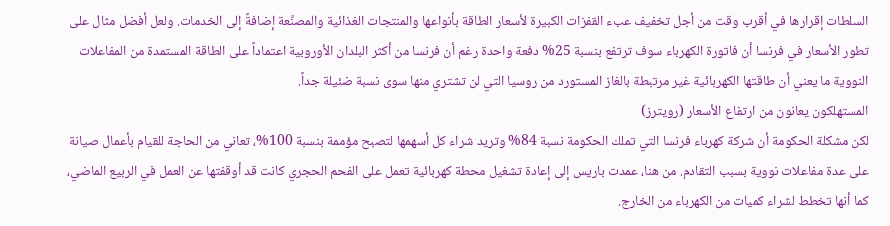السلطات إقرارها في أقرب وقت من أجل تخفيف عبء القفزات الكبيرة لأسعار الطاقة بأنواعها والمنتجات الغذائية والمصنَّعة إضافةً إلى الخدمات. ولعل أفضل مثال على تطور الأسعار في فرنسا أن فاتورة الكهرباء سوف ترتفع بنسبة 25% دفعة واحدة رغم أن فرنسا من أكثر البلدان الأوروبية اعتماداً على الطاقة المستمدة من المفاعلات النووية ما يعني أن طاقتها الكهربائية غير مرتبطة بالغاز المستورد من روسيا التي لن تشتري منها سوى نسبة ضئيلة جداً.
المستهلكون يعانون من ارتفاع الأسعار (رويترز)
لكن مشكلة الحكومة أن شركة كهرباء فرنسا التي تملك الحكومة نسبة 84% وتريد شراء كل أسهمها لتصبح مؤممة بنسبة 100%، تعاني من الحاجة للقيام بأعمال صيانة على عدة مفاعلات نووية بسبب التقادم. من هنا، عمدت باريس إلى إعادة تشغيل محطة كهربائية تعمل على الفحم الحجري كانت قد أوقفتها عن العمل في الربيع الماضي، كما أنها تخطط لشراء كميات من الكهرباء من الخارج.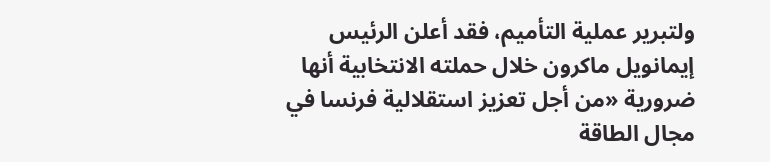ولتبرير عملية التأميم، فقد أعلن الرئيس إيمانويل ماكرون خلال حملته الانتخابية أنها ضرورية «من أجل تعزيز استقلالية فرنسا في مجال الطاقة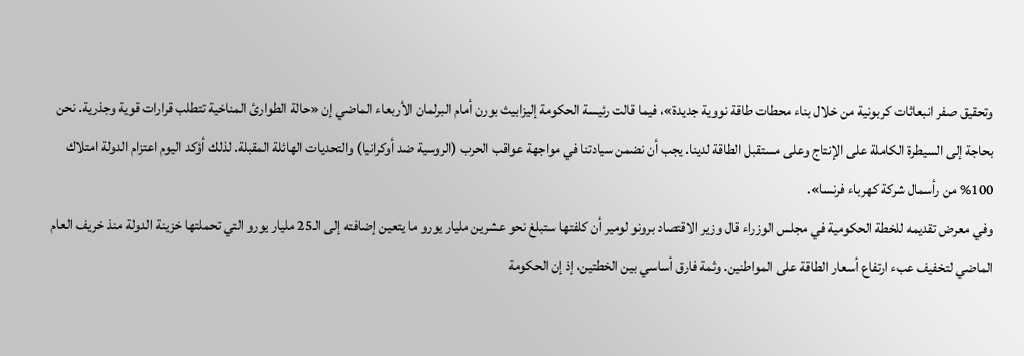وتحقيق صفر انبعاثات كربونية من خلال بناء محطات طاقة نووية جديدة»، فيما قالت رئيسة الحكومة إليزابيث بورن أمام البرلمان الأربعاء الماضي إن «حالة الطوارئ المناخية تتطلب قرارات قوية وجذرية. نحن بحاجة إلى السيطرة الكاملة على الإنتاج وعلى مستقبل الطاقة لدينا. يجب أن نضمن سيادتنا في مواجهة عواقب الحرب (الروسية ضد أوكرانيا) والتحديات الهائلة المقبلة. لذلك أؤكد اليوم اعتزام الدولة امتلاك 100% من رأسمال شركة كهرباء فرنسا».
وفي معرض تقديمه للخطة الحكومية في مجلس الوزراء قال وزير الاقتصاد برونو لومير أن كلفتها ستبلغ نحو عشرين مليار يورو ما يتعين إضافته إلى الـ25 مليار يورو التي تحملتها خزينة الدولة منذ خريف العام الماضي لتخفيف عبء ارتفاع أسعار الطاقة على المواطنين. وثمة فارق أساسي بين الخطتين، إذ إن الحكومة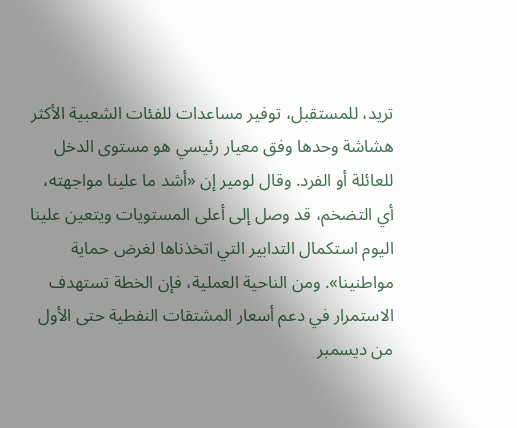تريد، للمستقبل، توفير مساعدات للفئات الشعبية الأكثر هشاشة وحدها وفق معيار رئيسي هو مستوى الدخل للعائلة أو الفرد. وقال لومير إن «أشد ما علينا مواجهته، أي التضخم، قد وصل إلى أعلى المستويات ويتعين علينا اليوم استكمال التدابير التي اتخذناها لغرض حماية مواطنينا». ومن الناحية العملية، فإن الخطة تستهدف الاستمرار في دعم أسعار المشتقات النفطية حتى الأول من ديسمبر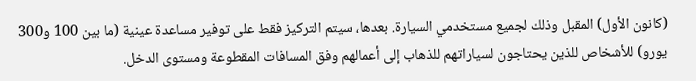(كانون الأول) المقبل وذلك لجميع مستخدمي السيارة. بعدها، سيتم التركيز فقط على توفير مساعدة عينية (ما بين 100 و300 يورو) للأشخاص للذين يحتاجون لسياراتهم للذهاب إلى أعمالهم وفق المسافات المقطوعة ومستوى الدخل.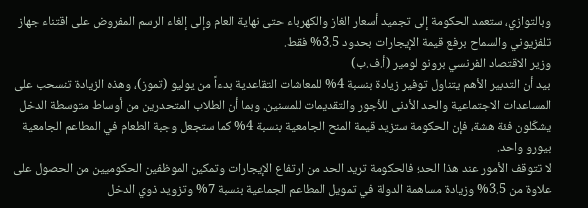وبالتوازي، ستعمد الحكومة إلى تجميد أسعار الغاز والكهرباء حتى نهاية العام وإلى إلغاء الرسم المفروض على اقتناء جهاز تلفزيوني والسماح برفع قيمة الإيجارات بحدود 3.5% فقط.
وزير الاقتصاد الفرنسي برونو لومير (أ.ف.ب)
بيد أن التدبير الأهم يتناول توفير زيادة بنسبة 4% للمعاشات التقاعدية بدءاً من يوليو (تموز)، وهذه الزيادة تنسحب على المساعدات الاجتماعية والحد الأدنى للأجور والتقديمات للمسنين. وبما أن الطلاب المتحدرين من أوساط متوسطة الدخل يشكّلون فئة هشة، فإن الحكومة ستزيد قيمة المنح الجامعية بنسبة 4% كما ستجعل وجبة الطعام في المطاعم الجامعية بيورو واحد.
لا تتوقف الأمور عند هذا الحد؛ فالحكومة تريد الحد من ارتفاع الإيجارات وتمكين الموظفين الحكوميين من الحصول على علاوة من 3.5% وزيادة مساهمة الدولة في تمويل المطاعم الجماعية بنسبة 7% وتزويد ذوي الدخل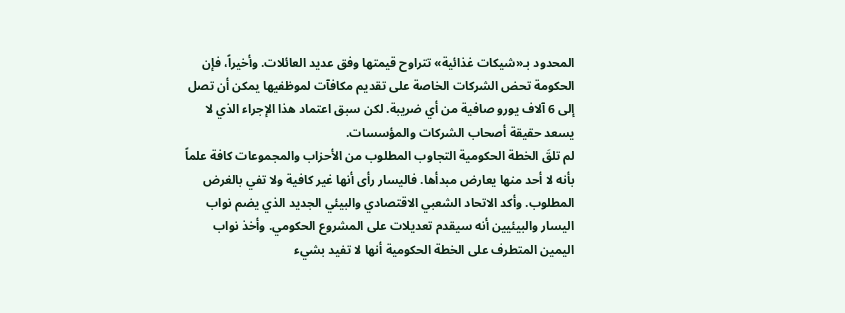المحدود بـ«شيكات غذائية» تتراوح قيمتها وفق عديد العائلات. وأخيراً، فإن الحكومة تحض الشركات الخاصة على تقديم مكافآت لموظفيها يمكن أن تصل إلى 6 آلاف يورو صافية من أي ضريبة. لكن سبق اعتماد هذا الإجراء الذي لا يسعد حقيقة أصحاب الشركات والمؤسسات.
لم تلقَ الخطة الحكومية التجاوب المطلوب من الأحزاب والمجموعات كافة علماً بأنه لا أحد منها يعارض مبدأها. فاليسار رأى أنها غير كافية ولا تفي بالغرض المطلوب. وأكد الاتحاد الشعبي الاقتصادي والبيئي الجديد الذي يضم نواب اليسار والبيئيين أنه سيقدم تعديلات على المشروع الحكومي. وأخذ نواب اليمين المتطرف على الخطة الحكومية أنها لا تفيد بشيء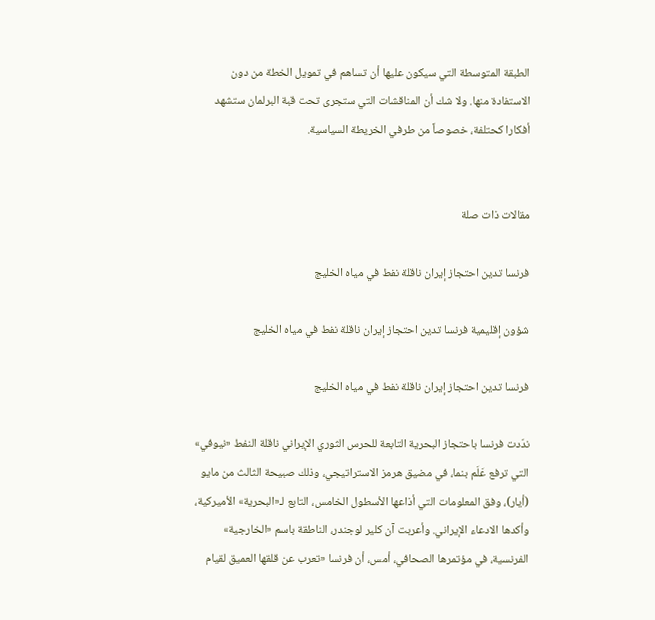الطبقة المتوسطة التي سيكون عليها أن تساهم في تمويل الخطة من دون الاستفادة منها. ولا شك أن المناقشات التي ستجرى تحت قبة البرلمان ستشهد أفكارا كحتلفة، خصوصاً من طرفي الخريطة السياسية.


مقالات ذات صلة

فرنسا تدين احتجاز إيران ناقلة نفط في مياه الخليج

شؤون إقليمية فرنسا تدين احتجاز إيران ناقلة نفط في مياه الخليج

فرنسا تدين احتجاز إيران ناقلة نفط في مياه الخليج

ندّدت فرنسا باحتجاز البحرية التابعة للحرس الثوري الإيراني ناقلة النفط «نيوفي» التي ترفع عَلَم بنما، في مضيق هرمز الاستراتيجي، وذلك صبيحة الثالث من مايو (أيار)، وفق المعلومات التي أذاعها الأسطول الخامس، التابع لـ«البحرية» الأميركية، وأكدها الادعاء الإيراني. وأعربت آن كلير لوجندر، الناطقة باسم «الخارجية» الفرنسية، في مؤتمرها الصحافي، أمس، أن فرنسا «تعرب عن قلقها العميق لقيام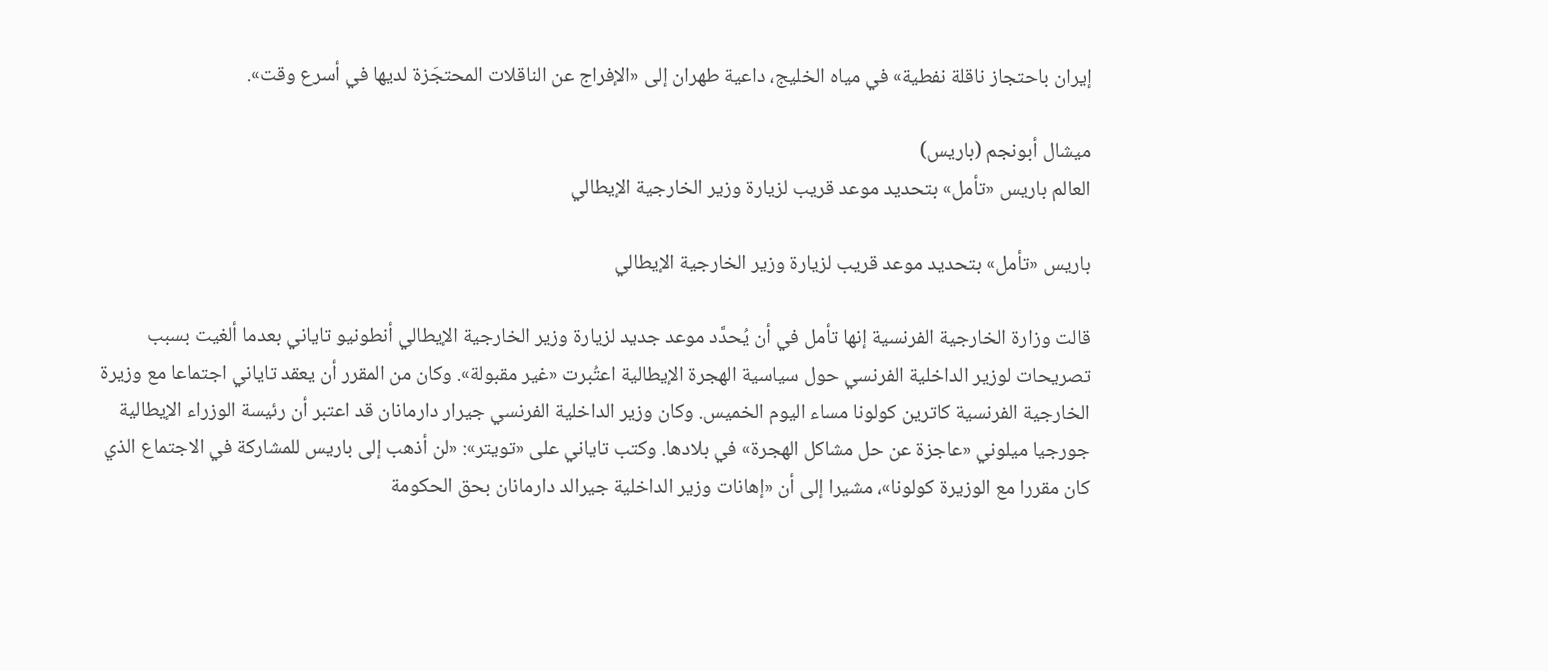إيران باحتجاز ناقلة نفطية» في مياه الخليج، داعية طهران إلى «الإفراج عن الناقلات المحتجَزة لديها في أسرع وقت».

ميشال أبونجم (باريس)
العالم باريس «تأمل» بتحديد موعد قريب لزيارة وزير الخارجية الإيطالي

باريس «تأمل» بتحديد موعد قريب لزيارة وزير الخارجية الإيطالي

قالت وزارة الخارجية الفرنسية إنها تأمل في أن يُحدَّد موعد جديد لزيارة وزير الخارجية الإيطالي أنطونيو تاياني بعدما ألغيت بسبب تصريحات لوزير الداخلية الفرنسي حول سياسية الهجرة الإيطالية اعتُبرت «غير مقبولة». وكان من المقرر أن يعقد تاياني اجتماعا مع وزيرة الخارجية الفرنسية كاترين كولونا مساء اليوم الخميس. وكان وزير الداخلية الفرنسي جيرار دارمانان قد اعتبر أن رئيسة الوزراء الإيطالية جورجيا ميلوني «عاجزة عن حل مشاكل الهجرة» في بلادها. وكتب تاياني على «تويتر»: «لن أذهب إلى باريس للمشاركة في الاجتماع الذي كان مقررا مع الوزيرة كولونا»، مشيرا إلى أن «إهانات وزير الداخلية جيرالد دارمانان بحق الحكومة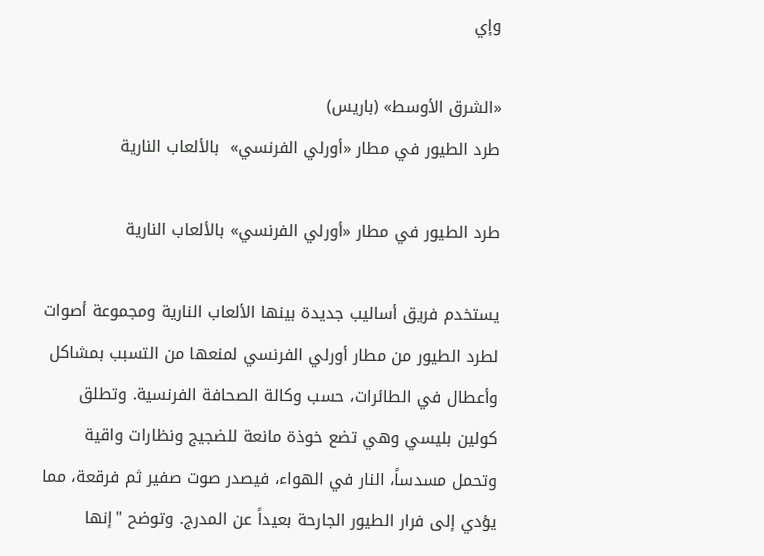وإي

«الشرق الأوسط» (باريس)
طرد الطيور في مطار «أورلي الفرنسي»  بالألعاب النارية

طرد الطيور في مطار «أورلي الفرنسي» بالألعاب النارية

يستخدم فريق أساليب جديدة بينها الألعاب النارية ومجموعة أصوات لطرد الطيور من مطار أورلي الفرنسي لمنعها من التسبب بمشاكل وأعطال في الطائرات، حسب وكالة الصحافة الفرنسية. وتطلق كولين بليسي وهي تضع خوذة مانعة للضجيج ونظارات واقية وتحمل مسدساً، النار في الهواء، فيصدر صوت صفير ثم فرقعة، مما يؤدي إلى فرار الطيور الجارحة بعيداً عن المدرج. وتوضح "إنها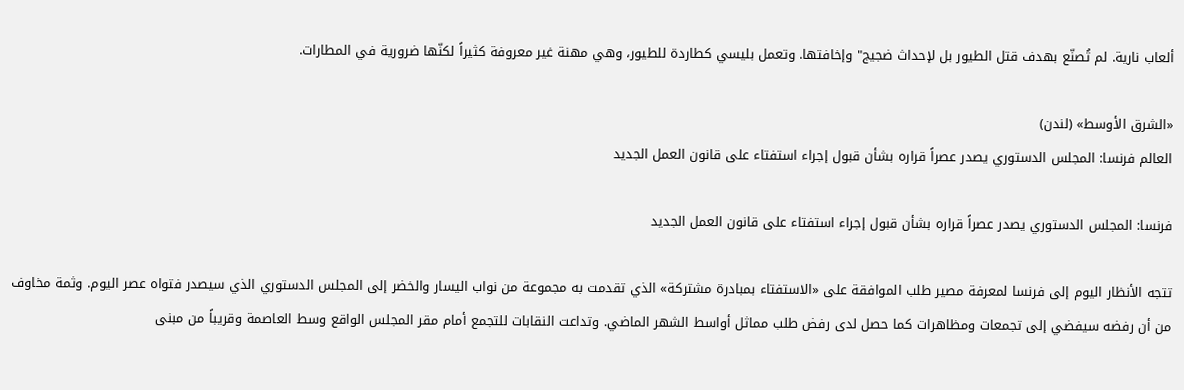ألعاب نارية. لم تُصنّع بهدف قتل الطيور بل لإحداث ضجيج" وإخافتها. وتعمل بليسي كطاردة للطيور، وهي مهنة غير معروفة كثيراً لكنّها ضرورية في المطارات.

«الشرق الأوسط» (لندن)
العالم فرنسا: المجلس الدستوري يصدر عصراً قراره بشأن قبول إجراء استفتاء على قانون العمل الجديد

فرنسا: المجلس الدستوري يصدر عصراً قراره بشأن قبول إجراء استفتاء على قانون العمل الجديد

تتجه الأنظار اليوم إلى فرنسا لمعرفة مصير طلب الموافقة على «الاستفتاء بمبادرة مشتركة» الذي تقدمت به مجموعة من نواب اليسار والخضر إلى المجلس الدستوري الذي سيصدر فتواه عصر اليوم. وثمة مخاوف من أن رفضه سيفضي إلى تجمعات ومظاهرات كما حصل لدى رفض طلب مماثل أواسط الشهر الماضي. وتداعت النقابات للتجمع أمام مقر المجلس الواقع وسط العاصمة وقريباً من مبنى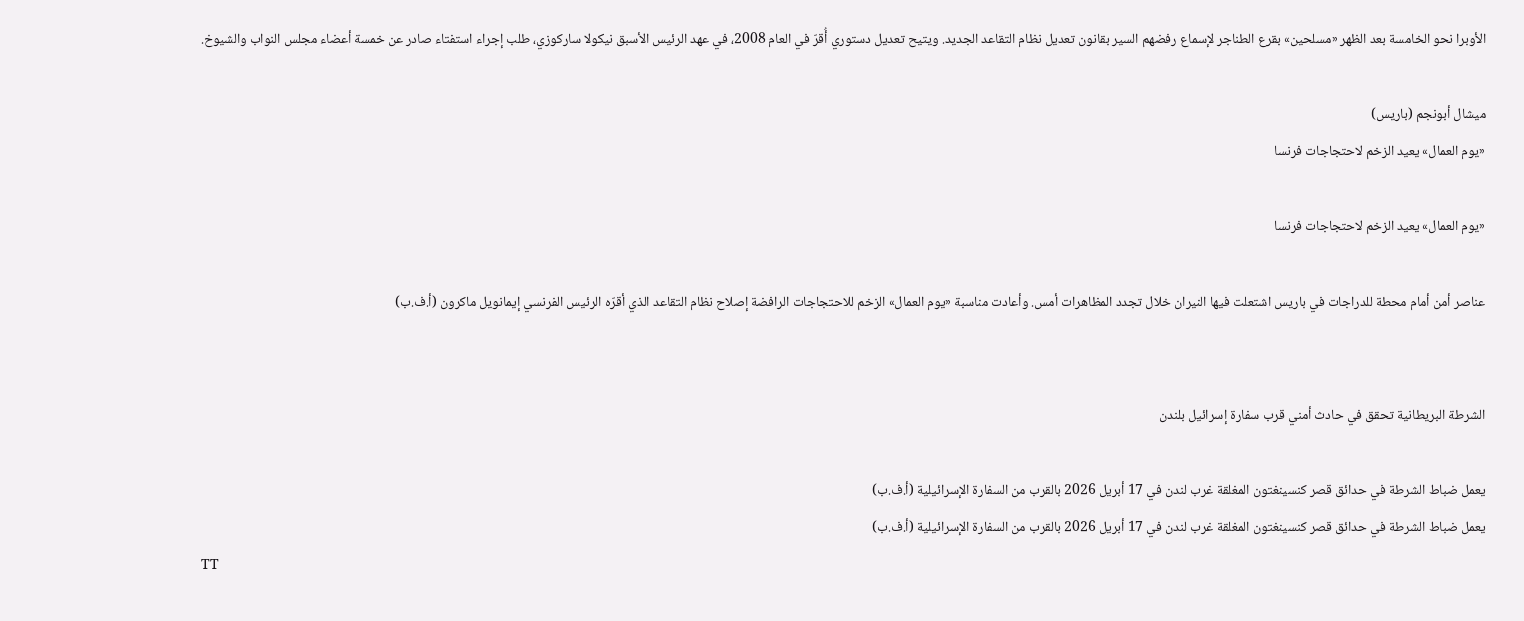الأوبرا نحو الخامسة بعد الظهر «مسلحين» بقرع الطناجر لإسماع رفضهم السير بقانون تعديل نظام التقاعد الجديد. ويتيح تعديل دستوري أُقرّ في العام 2008، في عهد الرئيس الأسبق نيكولا ساركوزي، طلب إجراء استفتاء صادر عن خمسة أعضاء مجلس النواب والشيوخ.

ميشال أبونجم (باريس)
«يوم العمال» يعيد الزخم لاحتجاجات فرنسا

«يوم العمال» يعيد الزخم لاحتجاجات فرنسا

عناصر أمن أمام محطة للدراجات في باريس اشتعلت فيها النيران خلال تجدد المظاهرات أمس. وأعادت مناسبة «يوم العمال» الزخم للاحتجاجات الرافضة إصلاح نظام التقاعد الذي أقرّه الرئيس الفرنسي إيمانويل ماكرون (أ.ف.ب)


الشرطة البريطانية تحقق في حادث أمني قرب سفارة إسرائيل بلندن

يعمل ضباط الشرطة في حدائق قصر كنسينغتون المغلقة غرب لندن في 17 أبريل 2026 بالقرب من السفارة الإسرائيلية (أ.ف.ب)
يعمل ضباط الشرطة في حدائق قصر كنسينغتون المغلقة غرب لندن في 17 أبريل 2026 بالقرب من السفارة الإسرائيلية (أ.ف.ب)
TT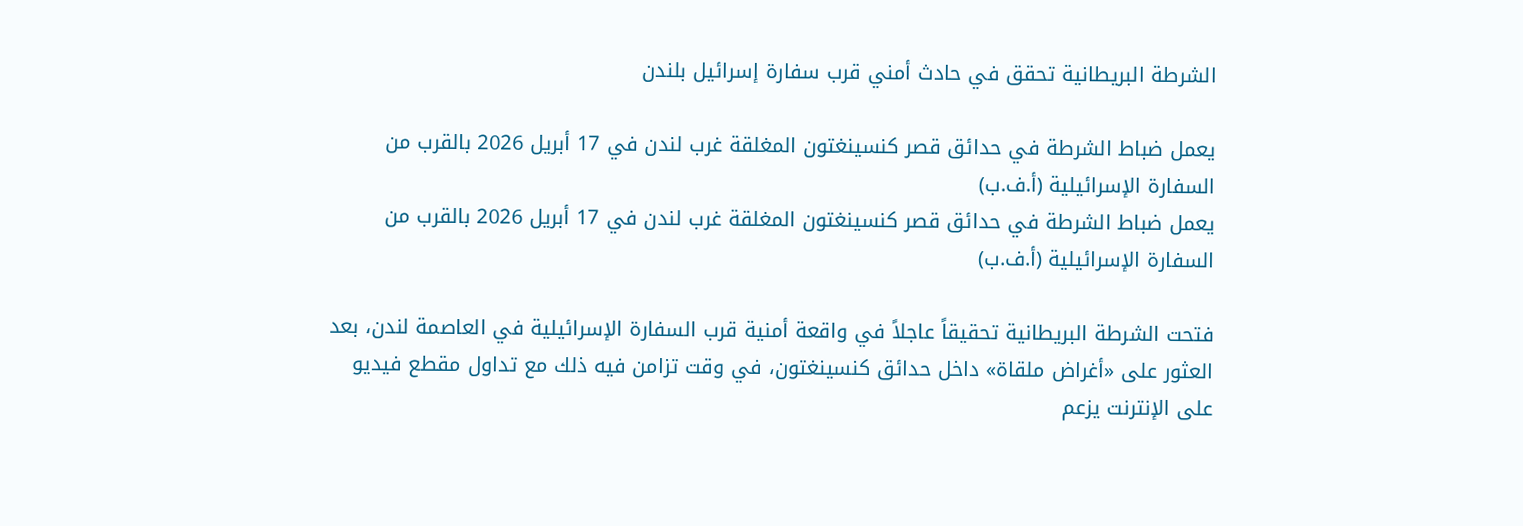الشرطة البريطانية تحقق في حادث أمني قرب سفارة إسرائيل بلندن

يعمل ضباط الشرطة في حدائق قصر كنسينغتون المغلقة غرب لندن في 17 أبريل 2026 بالقرب من السفارة الإسرائيلية (أ.ف.ب)
يعمل ضباط الشرطة في حدائق قصر كنسينغتون المغلقة غرب لندن في 17 أبريل 2026 بالقرب من السفارة الإسرائيلية (أ.ف.ب)

فتحت الشرطة البريطانية تحقيقاً عاجلاً في واقعة أمنية قرب السفارة الإسرائيلية في العاصمة لندن، بعد العثور على «أغراض ملقاة» داخل حدائق كنسينغتون، في وقت تزامن فيه ذلك مع تداول مقطع فيديو على الإنترنت يزعم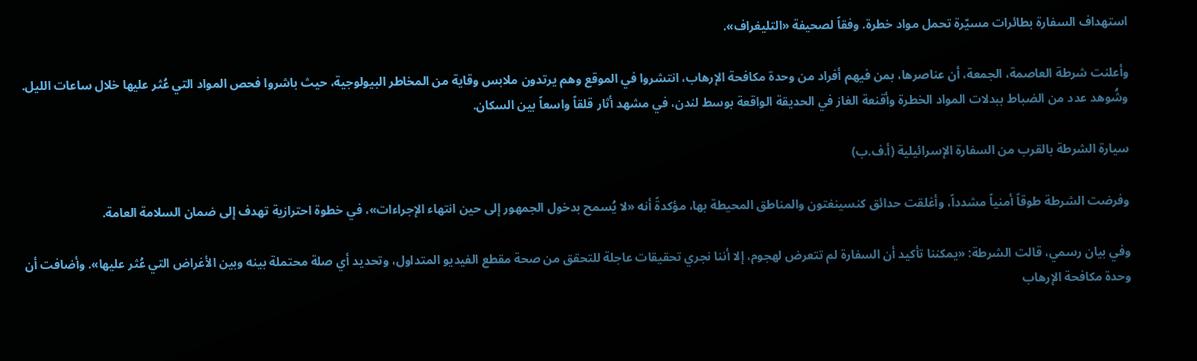استهداف السفارة بطائرات مسيّرة تحمل مواد خطرة. وفقاً لصحيفة «التليغراف».

وأعلنت شرطة العاصمة، الجمعة، أن عناصرها، بمن فيهم أفراد من وحدة مكافحة الإرهاب، انتشروا في الموقع وهم يرتدون ملابس وقاية من المخاطر البيولوجية، حيث باشروا فحص المواد التي عُثر عليها خلال ساعات الليل. وشُوهد عدد من الضباط ببدلات المواد الخطرة وأقنعة الغاز في الحديقة الواقعة بوسط لندن، في مشهد أثار قلقاً واسعاً بين السكان.

سيارة الشرطة بالقرب من السفارة الإسرائيلية (أ.ف.ب)

وفرضت الشرطة طوقاً أمنياً مشدداً، وأغلقت حدائق كنسينغتون والمناطق المحيطة بها، مؤكدةً أنه «لا يُسمح بدخول الجمهور إلى حين انتهاء الإجراءات»، في خطوة احترازية تهدف إلى ضمان السلامة العامة.

وفي بيان رسمي، قالت الشرطة: «يمكننا تأكيد أن السفارة لم تتعرض لهجوم، إلا أننا نجري تحقيقات عاجلة للتحقق من صحة مقطع الفيديو المتداول، وتحديد أي صلة محتملة بينه وبين الأغراض التي عُثر عليها». وأضافت أن وحدة مكافحة الإرهاب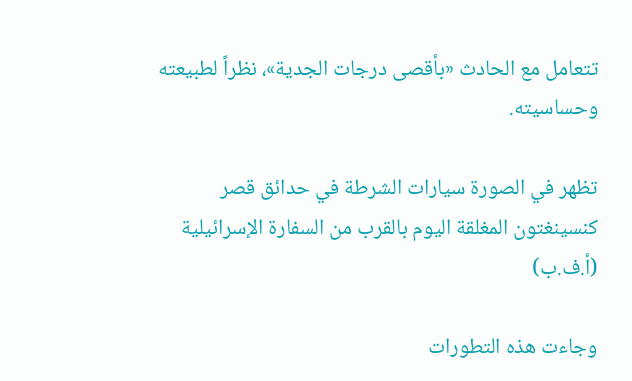تتعامل مع الحادث «بأقصى درجات الجدية»، نظراً لطبيعته وحساسيته.

تظهر في الصورة سيارات الشرطة في حدائق قصر كنسينغتون المغلقة اليوم بالقرب من السفارة الإسرائيلية (أ.ف.ب)

وجاءت هذه التطورات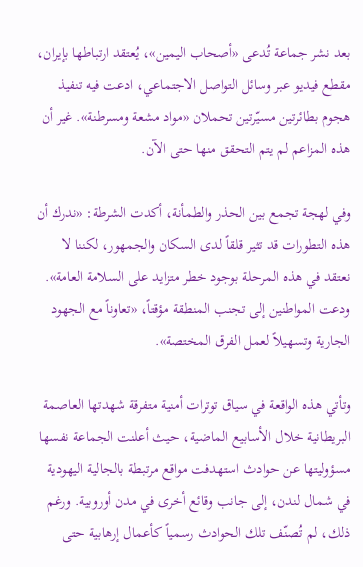بعد نشر جماعة تُدعى «أصحاب اليمين»، يُعتقد ارتباطها بإيران، مقطع فيديو عبر وسائل التواصل الاجتماعي، ادعت فيه تنفيذ هجوم بطائرتين مسيّرتين تحملان «مواد مشعة ومسرطنة». غير أن هذه المزاعم لم يتم التحقق منها حتى الآن.

وفي لهجة تجمع بين الحذر والطمأنة، أكدت الشرطة: «ندرك أن هذه التطورات قد تثير قلقاً لدى السكان والجمهور، لكننا لا نعتقد في هذه المرحلة بوجود خطر متزايد على السلامة العامة». ودعت المواطنين إلى تجنب المنطقة مؤقتاً، «تعاوناً مع الجهود الجارية وتسهيلاً لعمل الفرق المختصة».

وتأتي هذه الواقعة في سياق توترات أمنية متفرقة شهدتها العاصمة البريطانية خلال الأسابيع الماضية، حيث أعلنت الجماعة نفسها مسؤوليتها عن حوادث استهدفت مواقع مرتبطة بالجالية اليهودية في شمال لندن، إلى جانب وقائع أخرى في مدن أوروبية. ورغم ذلك، لم تُصنّف تلك الحوادث رسمياً كأعمال إرهابية حتى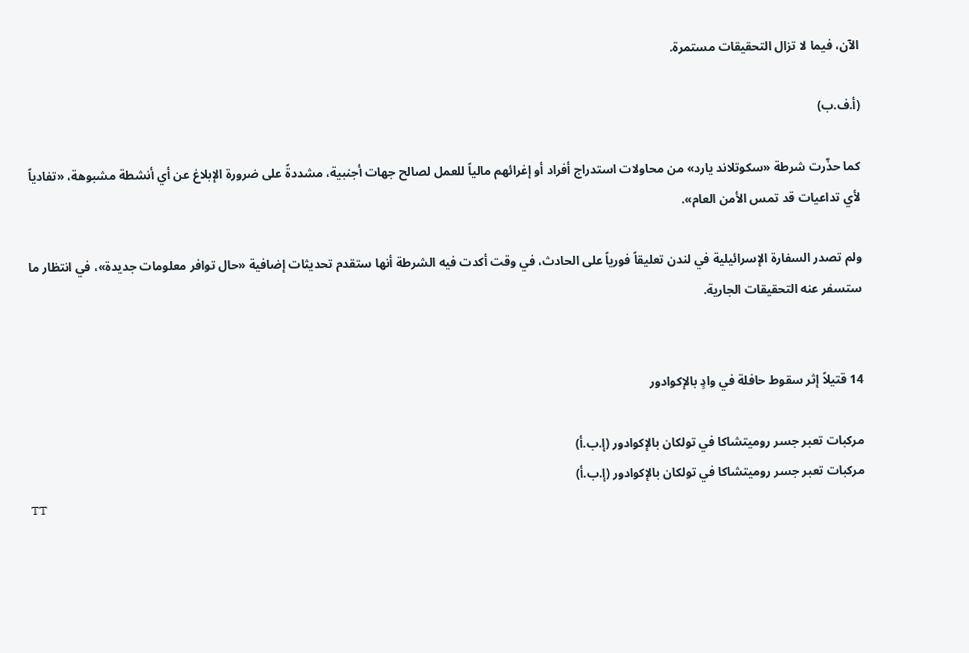الآن، فيما لا تزال التحقيقات مستمرة.

(أ.ف.ب)

كما حذّرت شرطة «سكوتلاند يارد» من محاولات استدراج أفراد أو إغرائهم مالياً للعمل لصالح جهات أجنبية، مشددةً على ضرورة الإبلاغ عن أي أنشطة مشبوهة، «تفادياً لأي تداعيات قد تمس الأمن العام».

ولم تصدر السفارة الإسرائيلية في لندن تعليقاً فورياً على الحادث، في وقت أكدت فيه الشرطة أنها ستقدم تحديثات إضافية «حال توافر معلومات جديدة»، في انتظار ما ستسفر عنه التحقيقات الجارية.


14 قتيلاً إثر سقوط حافلة في وادٍ بالإكوادور

مركبات تعبر جسر روميتشاكا في تولكان بالإكوادور (إ.ب.أ)
مركبات تعبر جسر روميتشاكا في تولكان بالإكوادور (إ.ب.أ)
TT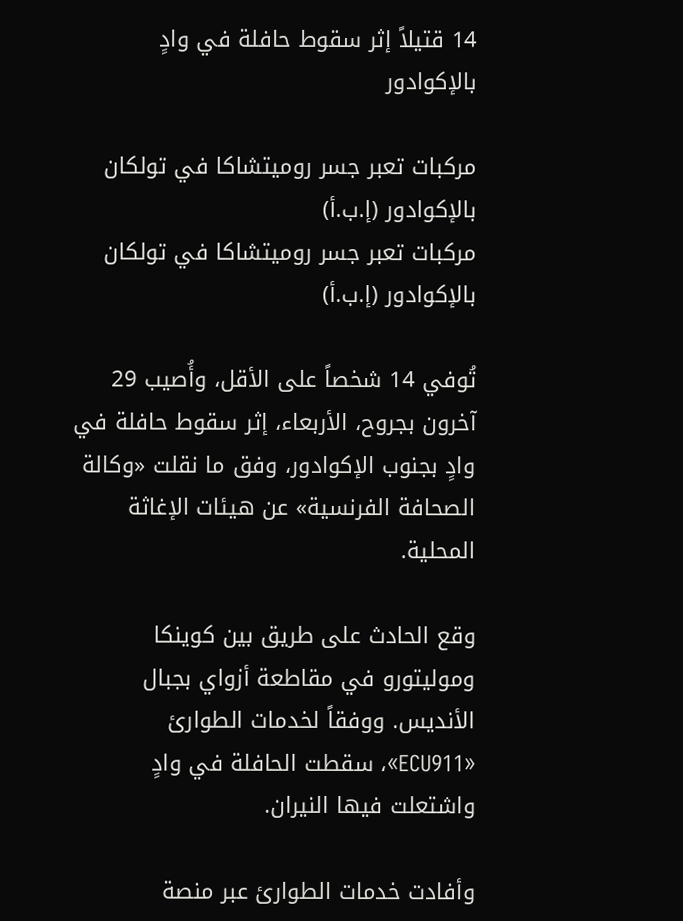14 قتيلاً إثر سقوط حافلة في وادٍ بالإكوادور

مركبات تعبر جسر روميتشاكا في تولكان بالإكوادور (إ.ب.أ)
مركبات تعبر جسر روميتشاكا في تولكان بالإكوادور (إ.ب.أ)

تُوفي 14 شخصاً على الأقل، وأُصيب 29 آخرون بجروح، الأربعاء، إثر سقوط حافلة في وادٍ بجنوب الإكوادور، وفق ما نقلت «وكالة الصحافة الفرنسية» عن هيئات الإغاثة المحلية.

وقع الحادث على طريق بين كوينكا وموليتورو في مقاطعة أزواي بجبال الأنديس. ووفقاً لخدمات الطوارئ «ECU911»، سقطت الحافلة في وادٍ واشتعلت فيها النيران.

وأفادت خدمات الطوارئ عبر منصة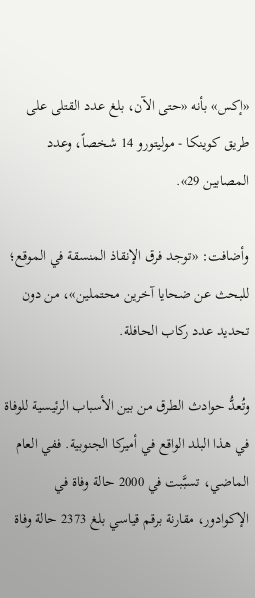«إكس» بأنه «حتى الآن، بلغ عدد القتلى على طريق كوينكا - موليتورو 14 شخصاً، وعدد المصابين 29».

وأضافت: «توجد فرق الإنقاذ المنسقة في الموقع؛ للبحث عن ضحايا آخرين محتملين»، من دون تحديد عدد ركاب الحافلة.

وتُعدُّ حوادث الطرق من بين الأسباب الرئيسية للوفاة في هذا البلد الواقع في أميركا الجنوبية. ففي العام الماضي، تسبَّبت في 2000 حالة وفاة في الإكوادور، مقارنة برقم قياسي بلغ 2373 حالة وفاة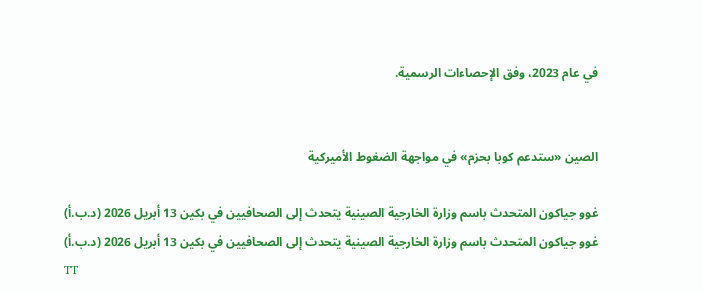في عام 2023، وفق الإحصاءات الرسمية.


الصين «ستدعم كوبا بحزم» في مواجهة الضغوط الأميركية

غوو جياكون المتحدث باسم وزارة الخارجية الصينية يتحدث إلى الصحافيين في بكين 13 أبريل 2026 (د.ب.أ)
غوو جياكون المتحدث باسم وزارة الخارجية الصينية يتحدث إلى الصحافيين في بكين 13 أبريل 2026 (د.ب.أ)
TT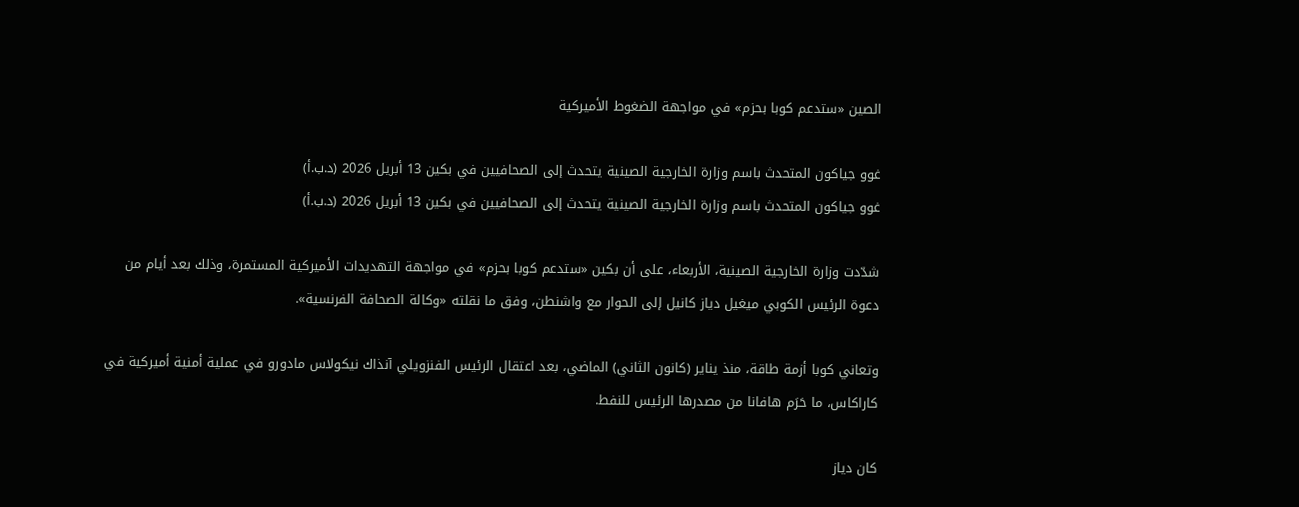الصين «ستدعم كوبا بحزم» في مواجهة الضغوط الأميركية

غوو جياكون المتحدث باسم وزارة الخارجية الصينية يتحدث إلى الصحافيين في بكين 13 أبريل 2026 (د.ب.أ)
غوو جياكون المتحدث باسم وزارة الخارجية الصينية يتحدث إلى الصحافيين في بكين 13 أبريل 2026 (د.ب.أ)

شدّدت وزارة الخارجية الصينية، الأربعاء، على أن بكين «ستدعم كوبا بحزم» في مواجهة التهديدات الأميركية المستمرة، وذلك بعد أيام من دعوة الرئيس الكوبي ميغيل دياز كانيل إلى الحوار مع واشنطن، وفق ما نقلته «وكالة الصحافة الفرنسية».

وتعاني كوبا أزمة طاقة، منذ يناير (كانون الثاني) الماضي، بعد اعتقال الرئيس الفنزويلي آنذاك نيكولاس مادورو في عملية أمنية أميركية في كاراكاس، ما حَرَم هافانا من مصدرها الرئيس للنفط.

كان دياز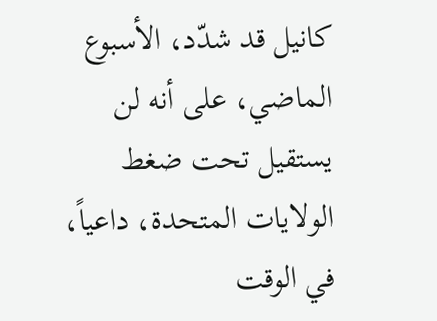كانيل قد شدّد، الأسبوع الماضي، على أنه لن يستقيل تحت ضغط الولايات المتحدة، داعياً، في الوقت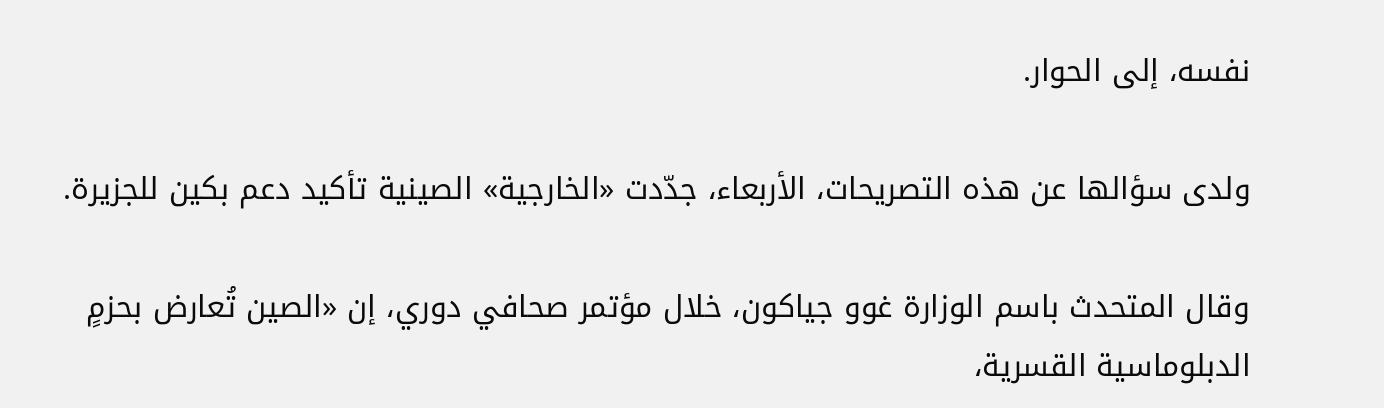نفسه، إلى الحوار.

ولدى سؤالها عن هذه التصريحات، الأربعاء، جدّدت «الخارجية» الصينية تأكيد دعم بكين للجزيرة.

وقال المتحدث باسم الوزارة غوو جياكون، خلال مؤتمر صحافي دوري، إن «الصين تُعارض بحزمٍ الدبلوماسية القسرية،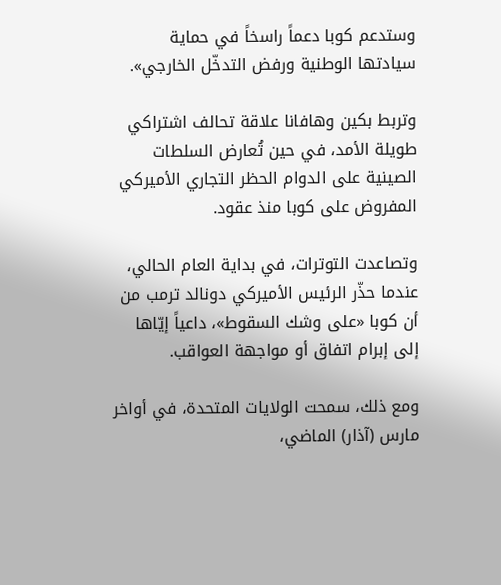وستدعم كوبا دعماً راسخاً في حماية سيادتها الوطنية ورفض التدخّل الخارجي».

وتربط بكين وهافانا علاقة تحالف اشتراكي طويلة الأمد، في حين تُعارض السلطات الصينية على الدوام الحظر التجاري الأميركي المفروض على كوبا منذ عقود.

وتصاعدت التوترات، في بداية العام الحالي، عندما حذّر الرئيس الأميركي دونالد ترمب من أن كوبا «على وشك السقوط»، داعياً إيّاها إلى إبرام اتفاق أو مواجهة العواقب.

ومع ذلك، سمحت الولايات المتحدة، في أواخر مارس (آذار) الماضي،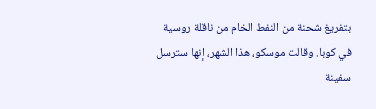بتفريغ شحنة من النفط الخام من ناقلة روسية في كوبا. وقالت موسكو، هذا الشهر، إنها سترسل سفينة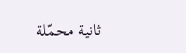ثانية محمّلة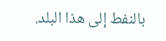بالنفط إلى هذا البلد.